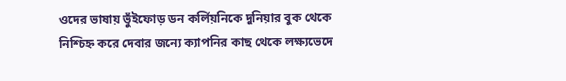ওদের ভাষায় ভুঁইফোড় ডন কর্লিয়নিকে দুনিয়ার বুক থেকে নিশ্চিহ্ন করে দেবার জন্যে ক্যাপনির কাছ থেকে লক্ষ্যভেদে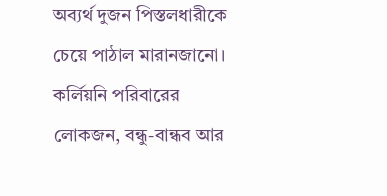অব্যর্থ দুজন পিস্তলধারীকে চেয়ে পাঠাল মারানজানো। কর্লিয়নি পরিবারের লোকজন, বন্ধু-বান্ধব আর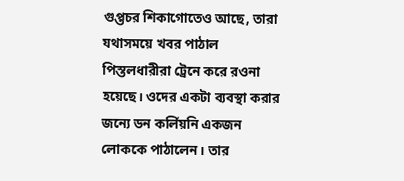গুপ্তচর শিকাগোতেও আছে, তারা যথাসময়ে খবর পাঠাল পিস্তলধারীরা ট্রেনে করে রওনা হয়েছে। ওদের একটা ব্যবস্থা করার জন্যে ডন কর্লিয়নি একজন লোককে পাঠালেন। তার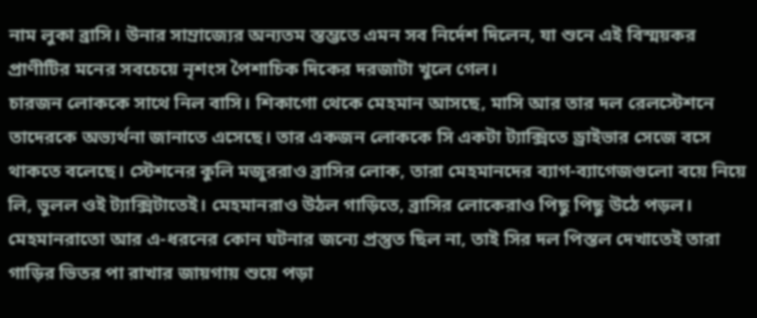নাম লুকা ব্রাসি। উনার সাম্রাজ্যের অন্যতম স্তম্ভতে এমন সব নির্দেশ দিলেন, যা শুনে এই বিস্ময়কর প্রাণীটির মনের সবচেয়ে নৃশংস পৈশাচিক দিকের দরজাটা খুলে গেল।
চারজন লোককে সাথে নিল বাসি। শিকাগো থেকে মেহমান আসছে, মাসি আর তার দল রেলস্টেশনে তাদেরকে অভ্যর্থনা জানাতে এসেছে। তার একজন লোককে সি একটা ট্যাক্সিতে ড্রাইভার সেজে বসে থাকতে বলেছে। স্টেশনের কুলি মজুররাও ব্রাসির লোক, তারা মেহমানদের ব্যাগ-ব্যাগেজগুলো বয়ে নিয়ে লি, ভুলল ওই ট্যাক্সিটাতেই। মেহমানরাও উঠল গাড়িতে, ব্রাসির লোকেরাও পিছু পিছু উঠে পড়ল। মেহমানরাতো আর এ-ধরনের কোন ঘটনার জন্যে প্রস্তুত ছিল না, তাই সির দল পিস্তল দেখাতেই তারা গাড়ির ভিতর পা রাখার জায়গায় শুয়ে পড়া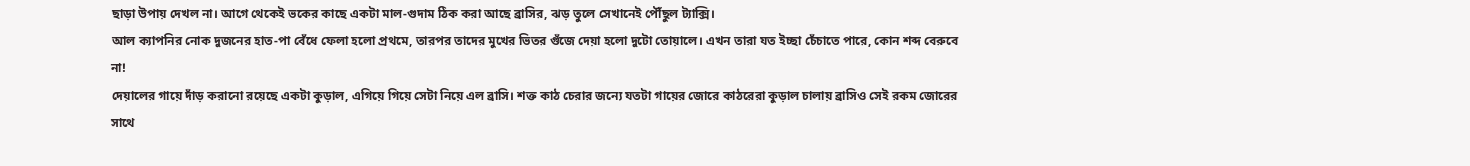ছাড়া উপায় দেখল না। আগে থেকেই ভকের কাছে একটা মাল-গুদাম ঠিক করা আছে ব্রাসির, ঝড় তুলে সেখানেই পৌঁছুল ট্যাক্সি।
আল ক্যাপনির নোক দুজনের হাত-পা বেঁধে ফেলা হলো প্রথমে, তারপর তাদের মুখের ভিতর গুঁজে দেয়া হলো দুটো তোয়ালে। এখন তারা যত ইচ্ছা চেঁচাতে পারে, কোন শব্দ বেরুবে না!
দেয়ালের গায়ে দাঁড় করানো রয়েছে একটা কুড়াল, এগিয়ে গিয়ে সেটা নিয়ে এল ব্রাসি। শক্ত কাঠ চেরার জন্যে যতটা গায়ের জোরে কাঠরেরা কুড়াল চালায় ব্রাসিও সেই রকম জোরের সাথে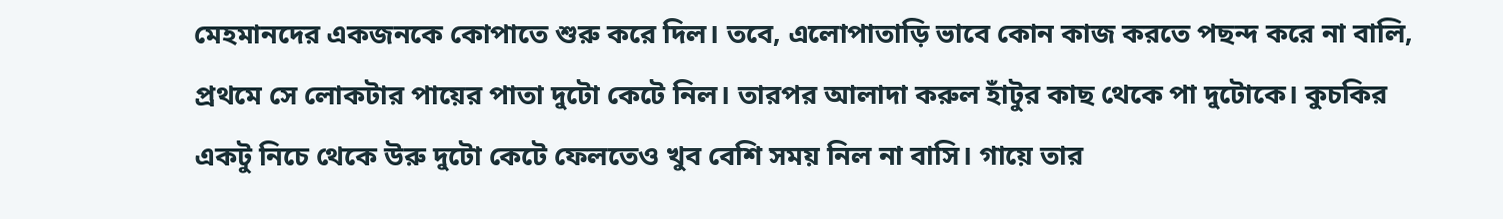মেহমানদের একজনকে কোপাতে শুরু করে দিল। তবে, এলোপাতাড়ি ভাবে কোন কাজ করতে পছন্দ করে না বালি, প্রথমে সে লোকটার পায়ের পাতা দুটো কেটে নিল। তারপর আলাদা করুল হাঁটুর কাছ থেকে পা দুটোকে। কুচকির একটু নিচে থেকে উরু দুটো কেটে ফেলতেও খুব বেশি সময় নিল না বাসি। গায়ে তার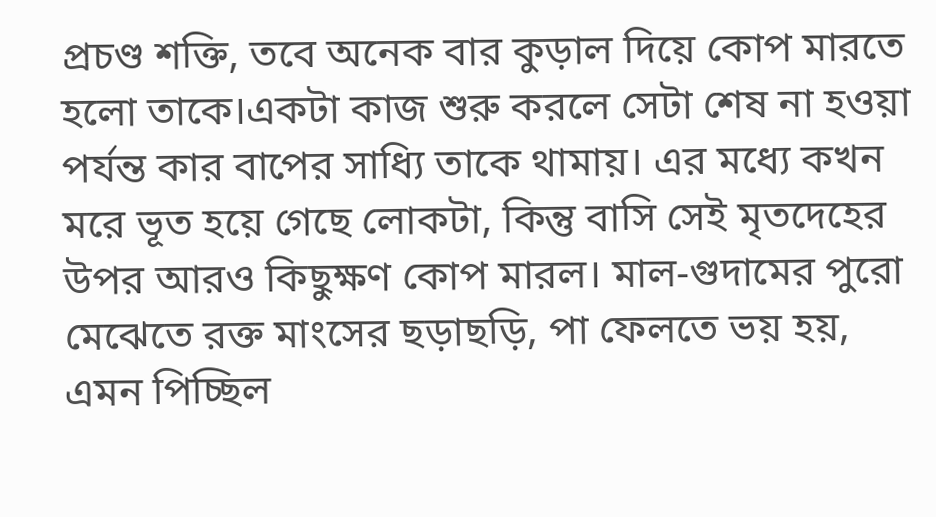প্রচণ্ড শক্তি, তবে অনেক বার কুড়াল দিয়ে কোপ মারতে হলো তাকে।একটা কাজ শুরু করলে সেটা শেষ না হওয়া পর্যন্ত কার বাপের সাধ্যি তাকে থামায়। এর মধ্যে কখন মরে ভূত হয়ে গেছে লোকটা, কিন্তু বাসি সেই মৃতদেহের উপর আরও কিছুক্ষণ কোপ মারল। মাল-গুদামের পুরো মেঝেতে রক্ত মাংসের ছড়াছড়ি, পা ফেলতে ভয় হয়, এমন পিচ্ছিল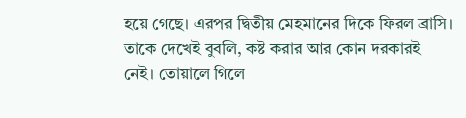হয়ে গেছে। এরপর দ্বিতীয় মেহমানের দিকে ফিরল ব্রাসি। তাকে দেখেই বুবলি, কষ্ট করার আর কোন দরকারই নেই। তোয়ালে গিলে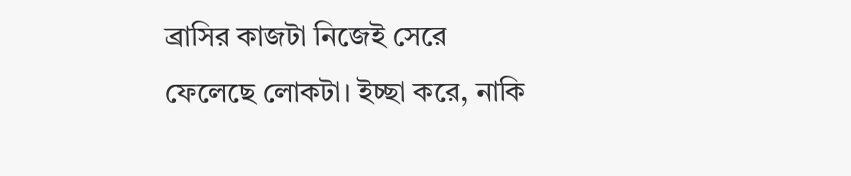ব্রাসির কাজটা নিজেই সেরে ফেলেছে লোকটা। ইচ্ছা করে, নাকি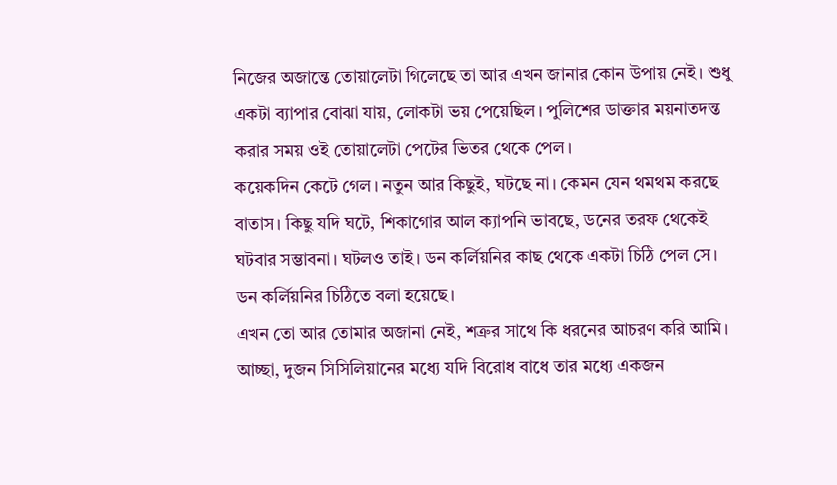নিজের অজান্তে তোয়ালেটা গিলেছে তা আর এখন জানার কোন উপায় নেই। শুধু একটা ব্যাপার বোঝা যায়, লোকটা ভয় পেয়েছিল। পুলিশের ডাক্তার ময়নাতদন্ত করার সময় ওই তোয়ালেটা পেটের ভিতর থেকে পেল।
কয়েকদিন কেটে গেল। নতুন আর কিছুই, ঘটছে না। কেমন যেন থমথম করছে বাতাস। কিছু যদি ঘটে, শিকাগোর আল ক্যাপনি ভাবছে, ডনের তরফ থেকেই ঘটবার সম্ভাবনা। ঘটলও তাই। ডন কর্লিয়নির কাছ থেকে একটা চিঠি পেল সে।
ডন কর্লিয়নির চিঠিতে বলা হয়েছে।
এখন তো আর তোমার অজানা নেই, শত্রুর সাথে কি ধরনের আচরণ করি আমি। আচ্ছা, দুজন সিসিলিয়ানের মধ্যে যদি বিরোধ বাধে তার মধ্যে একজন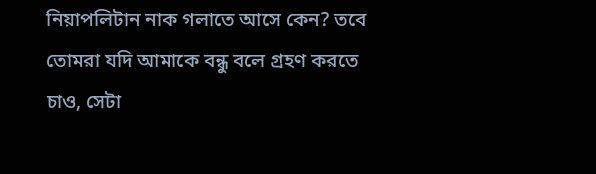নিয়াপলিটান নাক গলাতে আসে কেন? তবে তোমরা যদি আমাকে বন্ধু বলে গ্রহণ করতে চাও, সেটা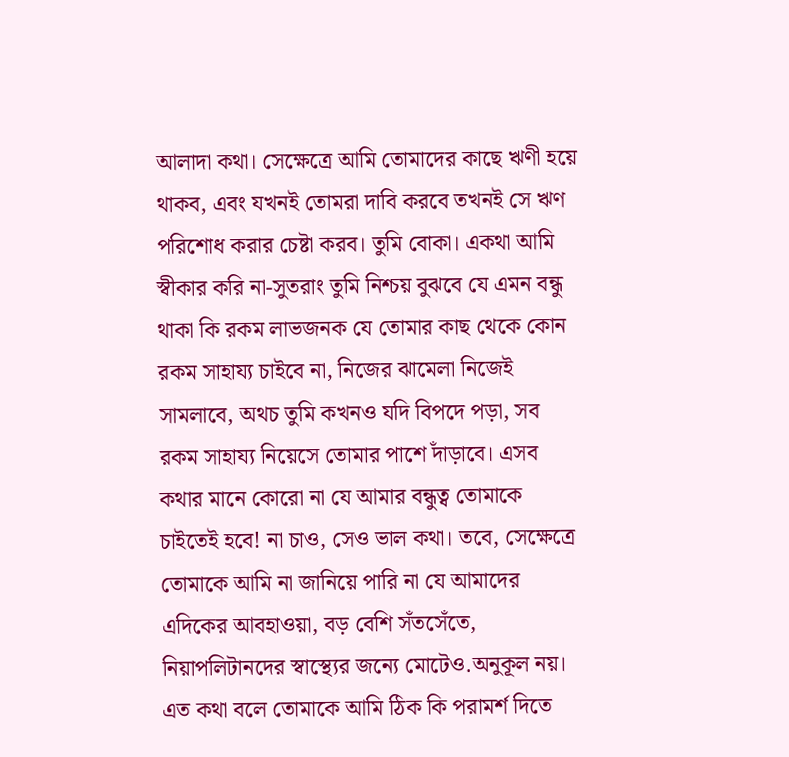আলাদা কথা। সেক্ষেত্রে আমি তোমাদের কাছে ঋণী হয়ে থাকব, এবং যখনই তোমরা দাবি করবে তখনই সে ঋণ পরিশোধ করার চেষ্টা করব। তুমি বোকা। একথা আমি স্বীকার করি না-সুতরাং তুমি নিশ্চয় বুঝবে যে এমন বন্ধু থাকা কি রকম লাভজনক যে তোমার কাছ থেকে কোন রকম সাহায্য চাইবে না, নিজের ঝামেলা নিজেই সামলাবে, অথচ তুমি কখনও যদি বিপদে পড়া, সব রকম সাহায্য নিয়েসে তোমার পাশে দাঁড়াবে। এসব কথার মানে কোরো না যে আমার বন্ধুত্ব তোমাকে চাইতেই হবে! না চাও, সেও ভাল কথা। তবে, সেক্ষেত্রে তোমাকে আমি না জানিয়ে পারি না যে আমাদের এদিকের আবহাওয়া, বড় বেশি সঁতসেঁতে, নিয়াপলিটানদের স্বাস্থ্যের জন্যে মোটেও.অনুকূল নয়। এত কথা বলে তোমাকে আমি ঠিক কি পরামর্শ দিতে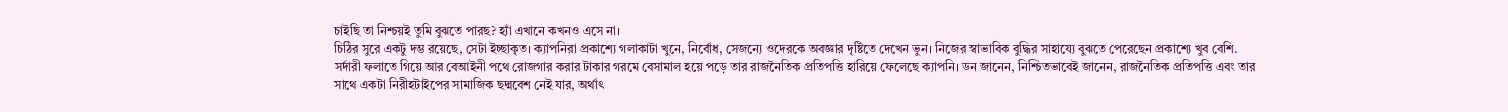চাইছি তা নিশ্চয়ই তুমি বুঝতে পারছ? হ্যাঁ এখানে কখনও এসে না।
চিঠির সুরে একটু দম্ভ রয়েছে, সেটা ইচ্ছাকৃত। ক্যাপনিরা প্রকাশ্যে গলাকাটা খুনে, নির্বোধ, সেজন্যে ওদেরকে অবজ্ঞার দৃষ্টিতে দেখেন ভুন। নিজের স্বাভাবিক বুদ্ধির সাহায্যে বুঝতে পেরেছেন প্রকাশ্যে খুব বেশি. সর্দারী ফলাতে গিয়ে আর বেআইনী পথে রোজগার করার টাকার গরমে বেসামাল হয়ে পড়ে তার রাজনৈতিক প্রতিপত্তি হারিয়ে ফেলেছে ক্যাপনি। ডন জানেন, নিশ্চিতভাবেই জানেন, রাজনৈতিক প্রতিপত্তি এবং তার সাথে একটা নিরীহটাইপের সামাজিক ছদ্মবেশ নেই যার, অর্থাৎ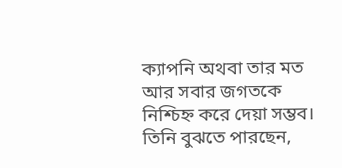ক্যাপনি অথবা তার মত আর সবার জগতকে নিশ্চিহ্ন করে দেয়া সম্ভব। তিনি বুঝতে পারছেন,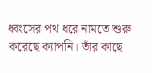ধ্বংসের পথ ধরে নামতে শুরু করেছে ক্যাপনি। তাঁর কাছে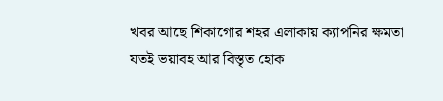খবর আছে শিকাগোর শহর এলাকায় ক্যাপনির ক্ষমতা যতই ভয়াবহ আর বিস্তৃত হোক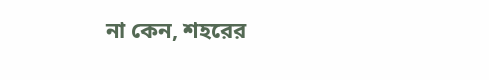না কেন, শহরের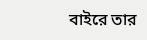বাইরে তার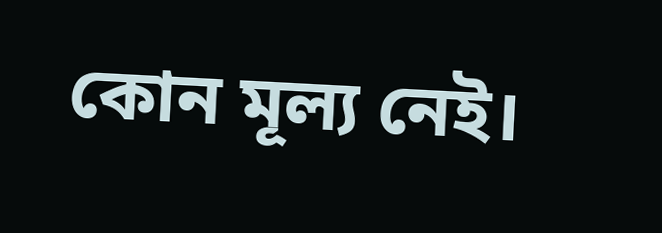কোন মূল্য নেই।